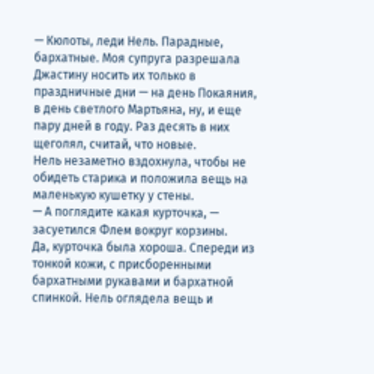— Кюлоты, леди Нель. Парадные, бархатные. Моя супруга разрешала Джастину носить их только в праздничные дни — на день Покаяния, в день светлого Мартьяна, ну, и еще пару дней в году. Раз десять в них щеголял, считай, что новые.
Нель незаметно вздохнула, чтобы не обидеть старика и положила вещь на маленькую кушетку у стены.
— А поглядите какая курточка, — засуетился Флем вокруг корзины.
Да, курточка была хороша. Спереди из тонкой кожи, с присборенными бархатными рукавами и бархатной спинкой. Нель оглядела вещь и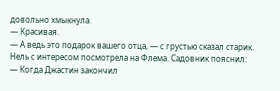довольно хмыкнула.
— Красивая.
— А ведь это подарок вашего отца, — с грустью сказал старик.
Нель с интересом посмотрела на Флема. Садовник пояснил:
— Когда Джастин закончил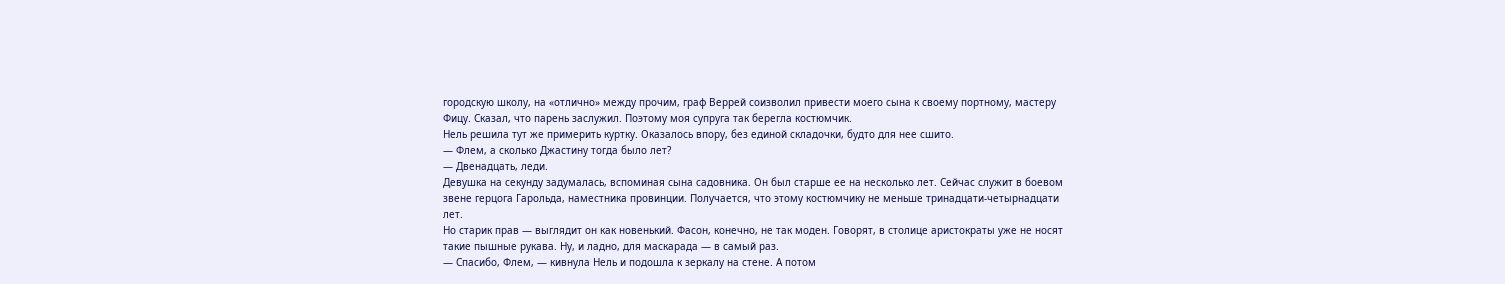городскую школу, на «отлично» между прочим, граф Веррей соизволил привести моего сына к своему портному, мастеру Фицу. Сказал, что парень заслужил. Поэтому моя супруга так берегла костюмчик.
Нель решила тут же примерить куртку. Оказалось впору, без единой складочки, будто для нее сшито.
— Флем, а сколько Джастину тогда было лет?
— Двенадцать, леди.
Девушка на секунду задумалась, вспоминая сына садовника. Он был старше ее на несколько лет. Сейчас служит в боевом звене герцога Гарольда, наместника провинции. Получается, что этому костюмчику не меньше тринадцати-четырнадцати лет.
Но старик прав — выглядит он как новенький. Фасон, конечно, не так моден. Говорят, в столице аристократы уже не носят такие пышные рукава. Ну, и ладно, для маскарада — в самый раз.
— Спасибо, Флем, — кивнула Нель и подошла к зеркалу на стене. А потом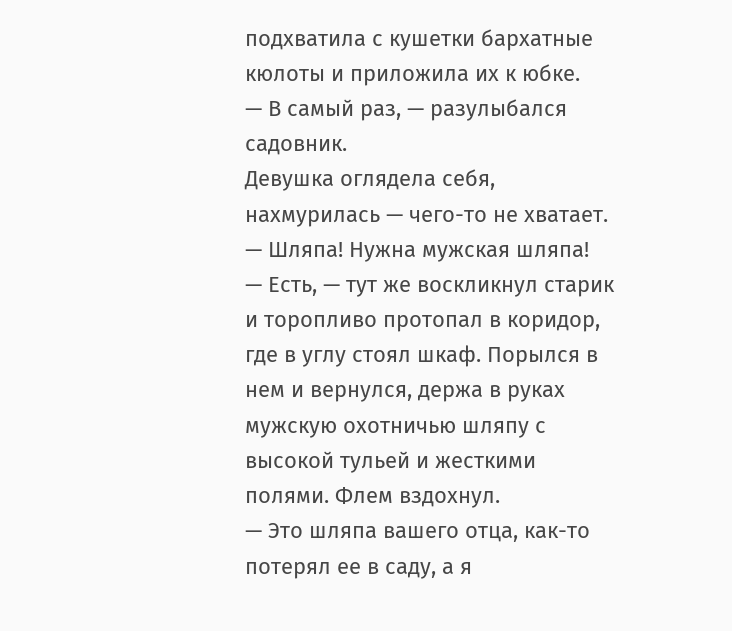подхватила с кушетки бархатные кюлоты и приложила их к юбке.
— В самый раз, — разулыбался садовник.
Девушка оглядела себя, нахмурилась — чего-то не хватает.
— Шляпа! Нужна мужская шляпа!
— Есть, — тут же воскликнул старик и торопливо протопал в коридор, где в углу стоял шкаф. Порылся в нем и вернулся, держа в руках мужскую охотничью шляпу с высокой тульей и жесткими полями. Флем вздохнул.
— Это шляпа вашего отца, как-то потерял ее в саду, а я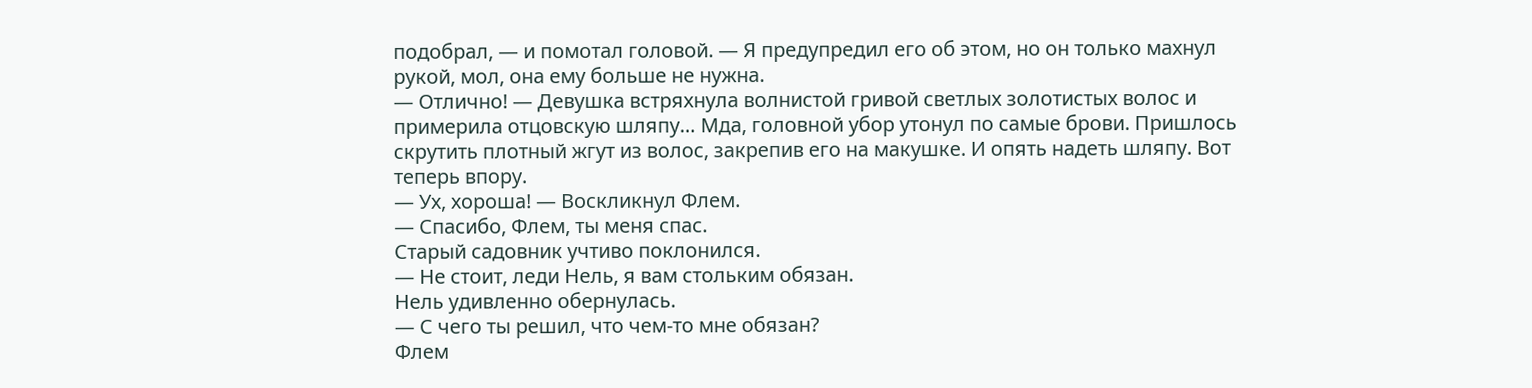подобрал, — и помотал головой. — Я предупредил его об этом, но он только махнул рукой, мол, она ему больше не нужна.
— Отлично! — Девушка встряхнула волнистой гривой светлых золотистых волос и примерила отцовскую шляпу… Мда, головной убор утонул по самые брови. Пришлось скрутить плотный жгут из волос, закрепив его на макушке. И опять надеть шляпу. Вот теперь впору.
— Ух, хороша! — Воскликнул Флем.
— Спасибо, Флем, ты меня спас.
Старый садовник учтиво поклонился.
— Не стоит, леди Нель, я вам стольким обязан.
Нель удивленно обернулась.
— С чего ты решил, что чем-то мне обязан?
Флем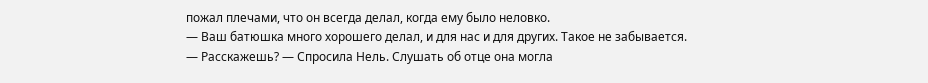пожал плечами, что он всегда делал, когда ему было неловко.
— Ваш батюшка много хорошего делал, и для нас и для других. Такое не забывается.
— Расскажешь? — Спросила Нель. Слушать об отце она могла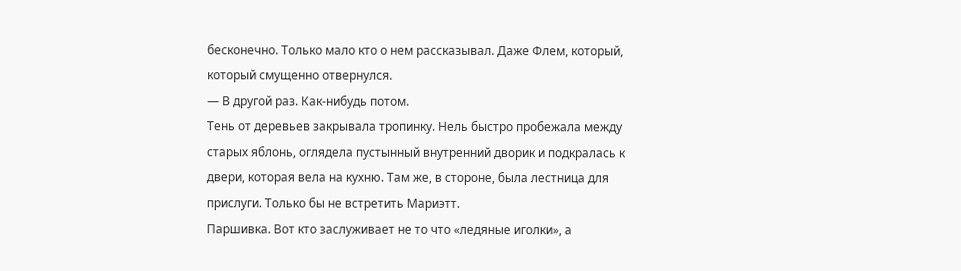бесконечно. Только мало кто о нем рассказывал. Даже Флем, который, который смущенно отвернулся.
— В другой раз. Как-нибудь потом.
Тень от деревьев закрывала тропинку. Нель быстро пробежала между старых яблонь, оглядела пустынный внутренний дворик и подкралась к двери, которая вела на кухню. Там же, в стороне, была лестница для прислуги. Только бы не встретить Мариэтт.
Паршивка. Вот кто заслуживает не то что «ледяные иголки», а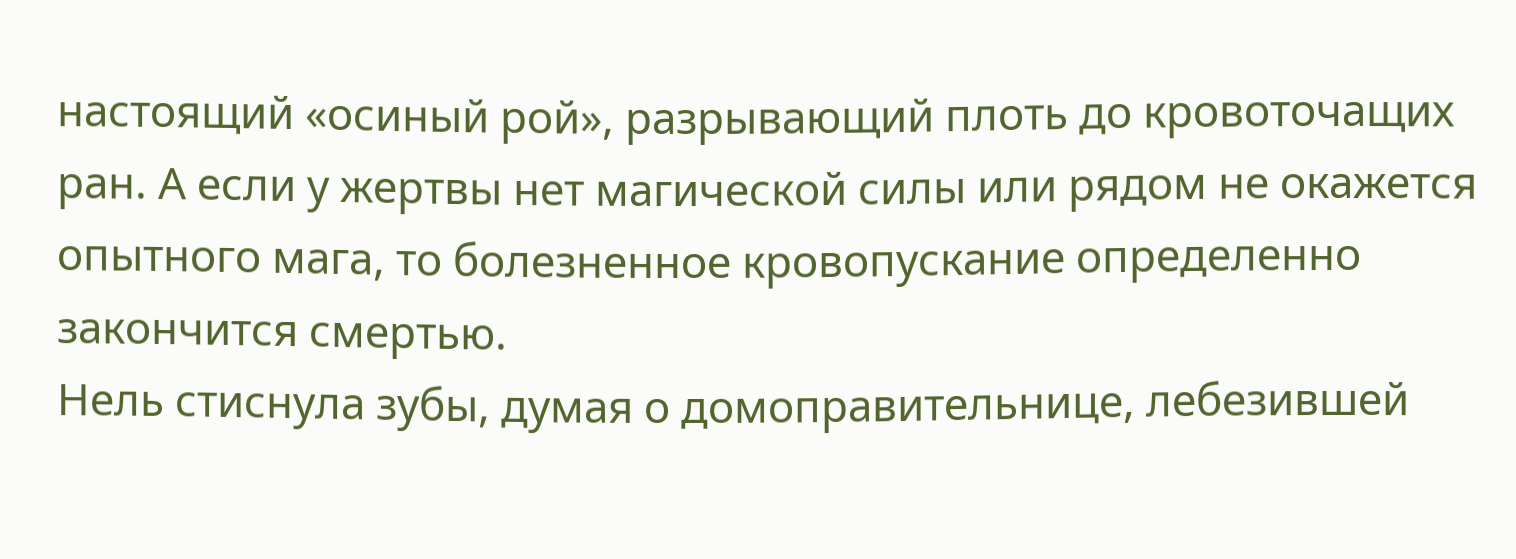настоящий «осиный рой», разрывающий плоть до кровоточащих ран. А если у жертвы нет магической силы или рядом не окажется опытного мага, то болезненное кровопускание определенно закончится смертью.
Нель стиснула зубы, думая о домоправительнице, лебезившей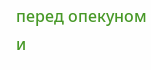перед опекуном и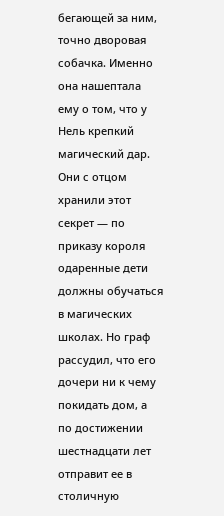бегающей за ним, точно дворовая собачка. Именно она нашептала ему о том, что у Нель крепкий магический дар.
Они с отцом хранили этот секрет — по приказу короля одаренные дети должны обучаться в магических школах. Но граф рассудил, что его дочери ни к чему покидать дом, а по достижении шестнадцати лет отправит ее в столичную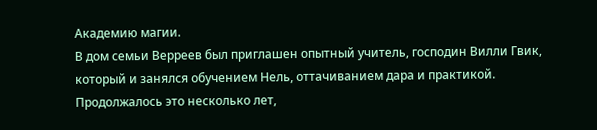Академию магии.
В дом семьи Верреев был приглашен опытный учитель, господин Вилли Гвик, который и занялся обучением Нель, оттачиванием дара и практикой. Продолжалось это несколько лет,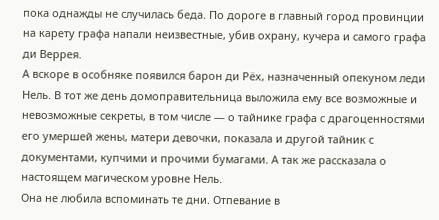пока однажды не случилась беда. По дороге в главный город провинции на карету графа напали неизвестные, убив охрану, кучера и самого графа ди Веррея.
А вскоре в особняке появился барон ди Рёх, назначенный опекуном леди Нель. В тот же день домоправительница выложила ему все возможные и невозможные секреты, в том числе — о тайнике графа с драгоценностями его умершей жены, матери девочки, показала и другой тайник с документами, купчими и прочими бумагами. А так же рассказала о настоящем магическом уровне Нель.
Она не любила вспоминать те дни. Отпевание в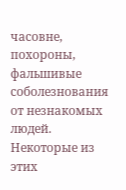часовне, похороны, фальшивые соболезнования от незнакомых людей. Некоторые из этих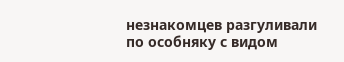незнакомцев разгуливали по особняку с видом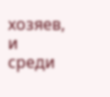хозяев, и среди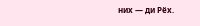них — ди Рёх.